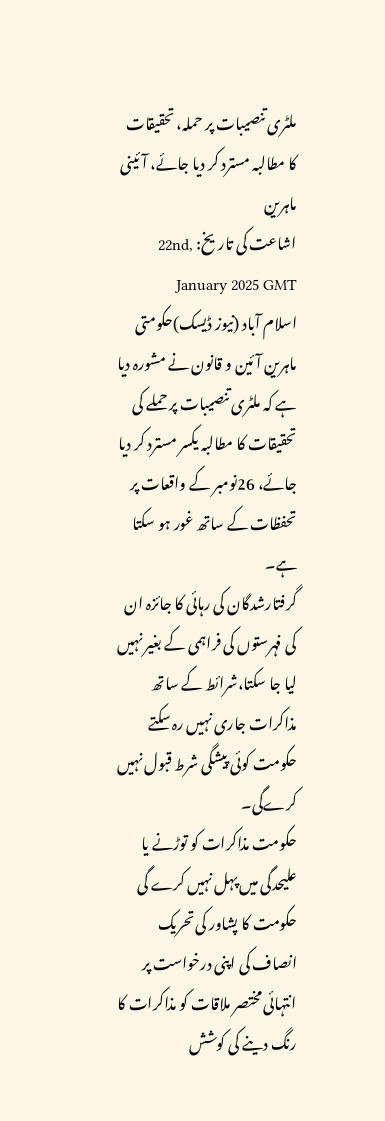ملٹری تنصیبات پر حملہ، تحقیقات کا مطالبہ مسترد کر دیا جائے، آئینی ماہرین
اشاعت کی تاریخ: 22nd, January 2025 GMT
اسلام آباد (نیوز ڈیسک)حکومتی ماہرین آئین و قانون نے مشورہ دیا ہے کہ ملٹری تنصیبات پر حملے کی تحقیقات کا مطالبہ یکسر مسترد کر دیا جائے، 26نومبر کے واقعات پر تحفظات کے ساتھ غور ہو سکتا ہے۔
گرفتارشدگان کی رہائی کا جائزہ ان کی فہرستوں کی فراہمی کے بغیر نہیں لیا جا سکتا،شرائط کے ساتھ مذاکرات جاری نہیں رہ سکتے حکومت کوئی پیشگی شرط قبول نہیں کرےگی۔
حکومت مذاکرات کو توڑنے یا علیحدگی میں پہل نہیں کرے گی حکومت کا پشاور کی تحریک انصاف کی اپنی درخواست پر انتہائی مختصر ملاقات کو مذاکرات کا رنگ دینے کی کوشش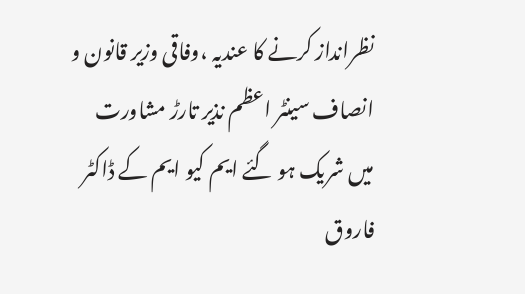نظرانداز کرنے کا عندیہ ،وفاقی وزیر قانون و انصاف سینٹر اعظم نذیر تارڑ مشاورت میں شریک ہو گئے ایم کیو ایم کے ڈاکٹر فاروق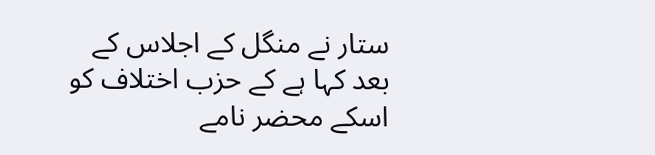ستار نے منگل کے اجلاس کے بعد کہا ہے کے حزب اختلاف کو اسکے محضر نامے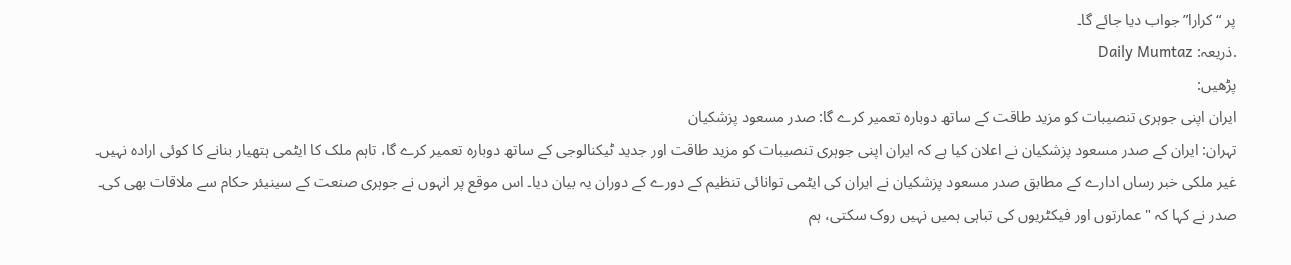پر “کرارا” جواب دیا جائے گا۔
.ذریعہ: Daily Mumtaz
پڑھیں:
ایران اپنی جوہری تنصیبات کو مزید طاقت کے ساتھ دوبارہ تعمیر کرے گا: صدر مسعود پزشکیان
تہران: ایران کے صدر مسعود پزشکیان نے اعلان کیا ہے کہ ایران اپنی جوہری تنصیبات کو مزید طاقت اور جدید ٹیکنالوجی کے ساتھ دوبارہ تعمیر کرے گا، تاہم ملک کا ایٹمی ہتھیار بنانے کا کوئی ارادہ نہیں۔
غیر ملکی خبر رساں ادارے کے مطابق صدر مسعود پزشکیان نے ایران کی ایٹمی توانائی تنظیم کے دورے کے دوران یہ بیان دیا۔ اس موقع پر انہوں نے جوہری صنعت کے سینیئر حکام سے ملاقات بھی کی۔
صدر نے کہا کہ "عمارتوں اور فیکٹریوں کی تباہی ہمیں نہیں روک سکتی، ہم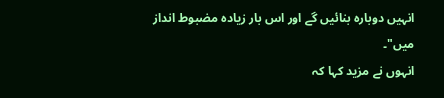انہیں دوبارہ بنائیں گے اور اس بار زیادہ مضبوط انداز میں"۔
انہوں نے مزید کہا کہ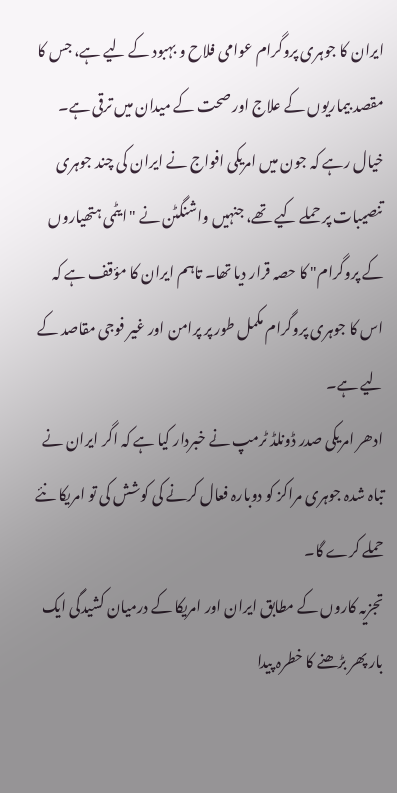ایران کا جوہری پروگرام عوامی فلاح و بہبود کے لیے ہے، جس کا مقصد بیماریوں کے علاج اور صحت کے میدان میں ترقی ہے۔
خیال رہے کہ جون میں امریکی افواج نے ایران کی چند جوہری تنصیبات پر حملے کیے تھے، جنہیں واشنگٹن نے "ایٹمی ہتھیاروں کے پروگرام" کا حصہ قرار دیا تھا۔ تاہم ایران کا مؤقف ہے کہ اس کا جوہری پروگرام مکمل طور پر پرامن اور غیر فوجی مقاصد کے لیے ہے۔
ادھر امریکی صدر ڈونلڈ ٹرمپ نے خبردار کیا ہے کہ اگر ایران نے تباہ شدہ جوہری مراکز کو دوبارہ فعال کرنے کی کوشش کی تو امریکا نئے حملے کرے گا۔
تجزیہ کاروں کے مطابق ایران اور امریکا کے درمیان کشیدگی ایک بار پھر بڑھنے کا خطرہ پیدا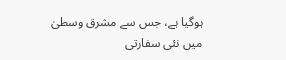ہوگیا ہے، جس سے مشرق وسطیٰ میں نئی سفارتی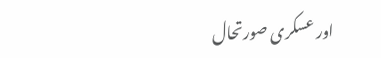اور عسکری صورتحال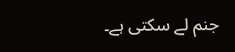جنم لے سکتی ہے۔